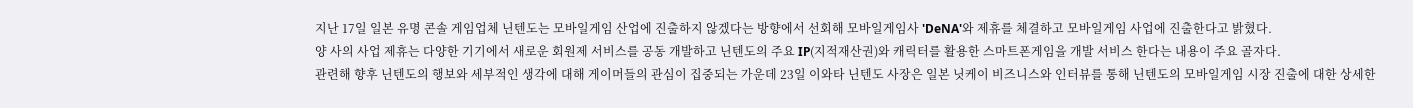지난 17일 일본 유명 콘솔 게임업체 닌텐도는 모바일게임 산업에 진출하지 않겠다는 방향에서 선회해 모바일게임사 'DeNA'와 제휴를 체결하고 모바일게임 사업에 진출한다고 밝혔다.
양 사의 사업 제휴는 다양한 기기에서 새로운 회원제 서비스를 공동 개발하고 닌텐도의 주요 IP(지적재산권)와 캐릭터를 활용한 스마트폰게임을 개발 서비스 한다는 내용이 주요 골자다.
관련해 향후 닌텐도의 행보와 세부적인 생각에 대해 게이머들의 관심이 집중되는 가운데 23일 이와타 닌텐도 사장은 일본 닛케이 비즈니스와 인터뷰를 통해 닌텐도의 모바일게임 시장 진출에 대한 상세한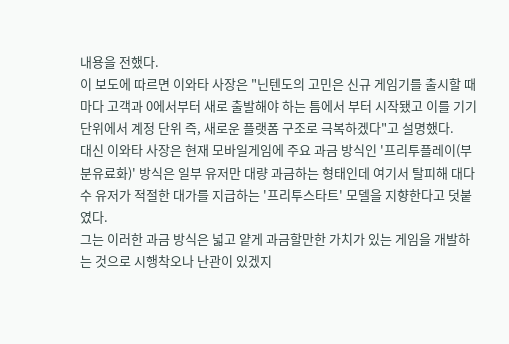내용을 전했다.
이 보도에 따르면 이와타 사장은 "닌텐도의 고민은 신규 게임기를 출시할 때마다 고객과 0에서부터 새로 출발해야 하는 틈에서 부터 시작됐고 이를 기기 단위에서 계정 단위 즉, 새로운 플랫폼 구조로 극복하겠다"고 설명했다.
대신 이와타 사장은 현재 모바일게임에 주요 과금 방식인 '프리투플레이(부분유료화)' 방식은 일부 유저만 대량 과금하는 형태인데 여기서 탈피해 대다수 유저가 적절한 대가를 지급하는 '프리투스타트' 모델을 지향한다고 덧붙였다.
그는 이러한 과금 방식은 넓고 얕게 과금할만한 가치가 있는 게임을 개발하는 것으로 시행착오나 난관이 있겠지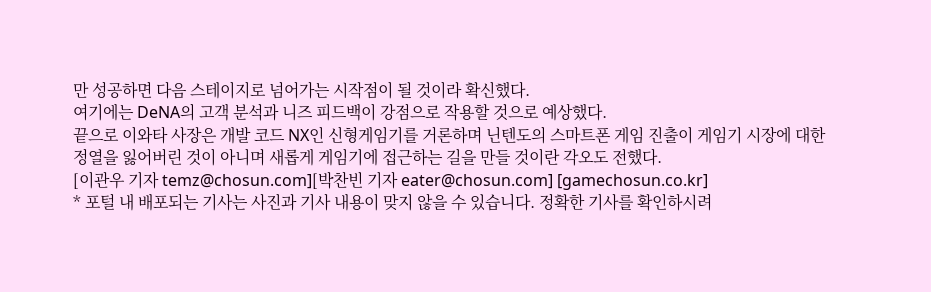만 성공하면 다음 스테이지로 넘어가는 시작점이 될 것이라 확신했다.
여기에는 DeNA의 고객 분석과 니즈 피드백이 강점으로 작용할 것으로 예상했다.
끝으로 이와타 사장은 개발 코드 NX인 신형게임기를 거론하며 닌텐도의 스마트폰 게임 진출이 게임기 시장에 대한 정열을 잃어버린 것이 아니며 새롭게 게임기에 접근하는 길을 만들 것이란 각오도 전했다.
[이관우 기자 temz@chosun.com][박찬빈 기자 eater@chosun.com] [gamechosun.co.kr]
* 포털 내 배포되는 기사는 사진과 기사 내용이 맞지 않을 수 있습니다. 정확한 기사를 확인하시려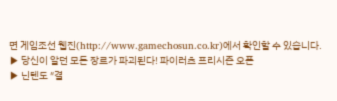면 게임조선 웹진(http://www.gamechosun.co.kr)에서 확인할 수 있습니다.
▶ 당신이 알던 모든 장르가 파괴된다! 파이러츠 프리시즌 오픈
▶ 닌텐도 ″결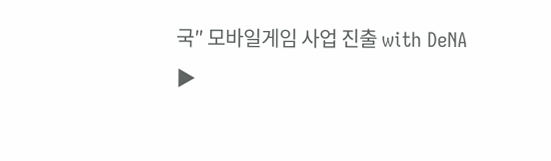국″ 모바일게임 사업 진출 with DeNA
▶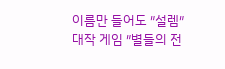이름만 들어도 ″설렘″ 대작 게임 ″별들의 전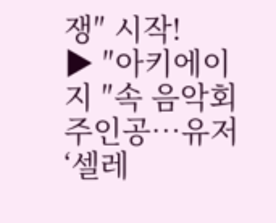쟁″ 시작!
▶ ″아키에이지 ″속 음악회 주인공…유저 ‘셀레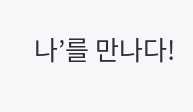나’를 만나다!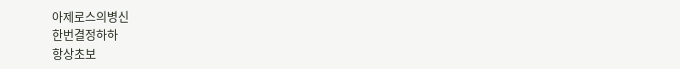아제로스의병신
한번결정하하
항상초보